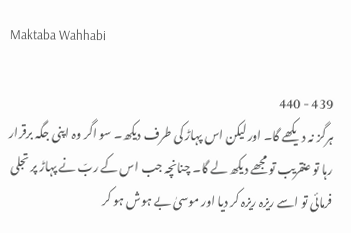Maktaba Wahhabi

439 - 440
ہرگز نہ دیکھے گا۔ اور لیکن اس پہاڑ کی طرف دیکھ۔ سو اگر وہ اپنی جگہ برقرار رہا تو عنقریب تو مجھے دیکھ لے گا۔ چنانچہ جب اس کے ربّ نے پہاڑ پر تجلی فرمائی تو اسے ریزہ ریزہ کر دیا اور موسیٰ بے ہوش ہو کر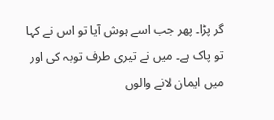گر پڑا۔ پھر جب اسے ہوش آیا تو اس نے کہا تو پاک ہے۔ میں نے تیری طرف توبہ کی اور میں ایمان لانے والوں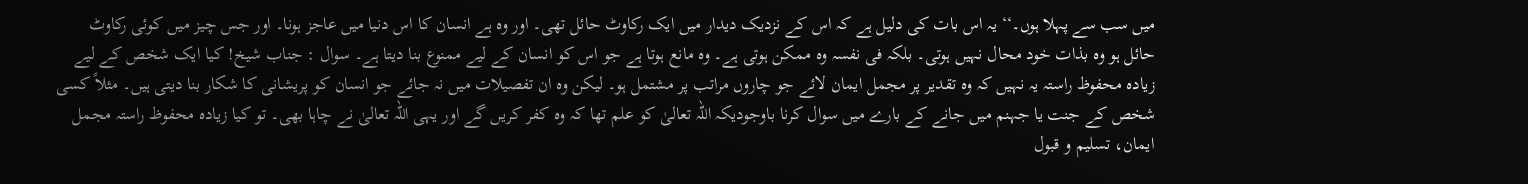میں سب سے پہلا ہوں۔‘‘ یہ اس بات کی دلیل ہے کہ اس کے نزدیک دیدار میں ایک رکاوٹ حائل تھی۔ اور وہ ہے انسان کا اس دنیا میں عاجز ہونا۔ اور جس چیز میں کوئی رکاوٹ حائل ہو وہ بذات خود محال نہیں ہوتی۔ بلکہ فی نفسہ وہ ممکن ہوتی ہے۔ وہ مانع ہوتا ہے جو اس کو انسان کے لیے ممنوع بنا دیتا ہے۔ سوال : جناب شیخ! کیا ایک شخص کے لیے زیادہ محفوظ راستہ یہ نہیں کہ وہ تقدیر پر مجمل ایمان لائے جو چاروں مراتب پر مشتمل ہو۔ لیکن وہ ان تفصیلات میں نہ جائے جو انسان کو پریشانی کا شکار بنا دیتی ہیں۔ مثلاً کسی شخص کے جنت یا جہنم میں جانے کے بارے میں سوال کرنا باوجودیکہ اللہ تعالیٰ کو علم تھا کہ وہ کفر کریں گے اور یہی اللہ تعالیٰ نے چاہا بھی۔ تو کیا زیادہ محفوظ راستہ مجمل ایمان، تسلیم و قبول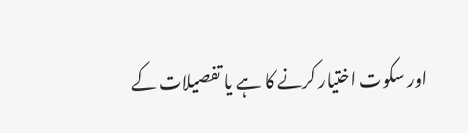اور سکوت اختیار کرنے کا ہے یا تفصیلات کے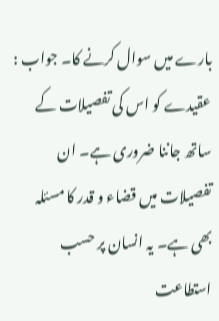بارے میں سوال کرنے کا۔ جواب : عقیدے کو اس کی تفصیلات کے ساتھ جاننا ضروری ہے۔ ان تفصیلات میں قضاء و قدر کا مسئلہ بھی ہے۔ یہ انسان پر حسب استطاعت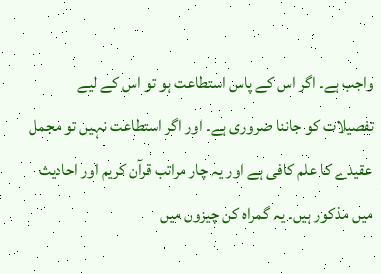واجب ہے۔ اگر اس کے پاس استطاعت ہو تو اس کے لیے تفصیلات کو جاننا ضروری ہے۔ اور اگر استطاعت نہیں تو مجمل عقیدے کا علم کافی ہے اور یہ چار مراتب قرآن کریم اور احادیث میں مذکور ہیں۔ یہ گمراہ کن چیزوں میں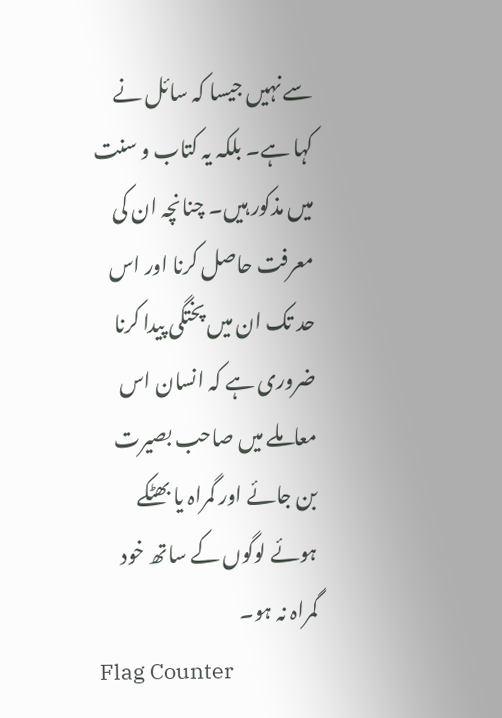سے نہیں جیسا کہ سائل نے کہا ہے۔ بلکہ یہ کتاب و سنت میں مذکور ہیں۔ چنانچہ ان کی معرفت حاصل کرنا اور اس حد تک ان میں پختگی پیدا کرنا ضروری ہے کہ انسان اس معاملے میں صاحب بصیرت بن جائے اور گمراہ یا بھٹکے ہوئے لوگوں کے ساتھ خود گمراہ نہ ہو۔
Flag Counter